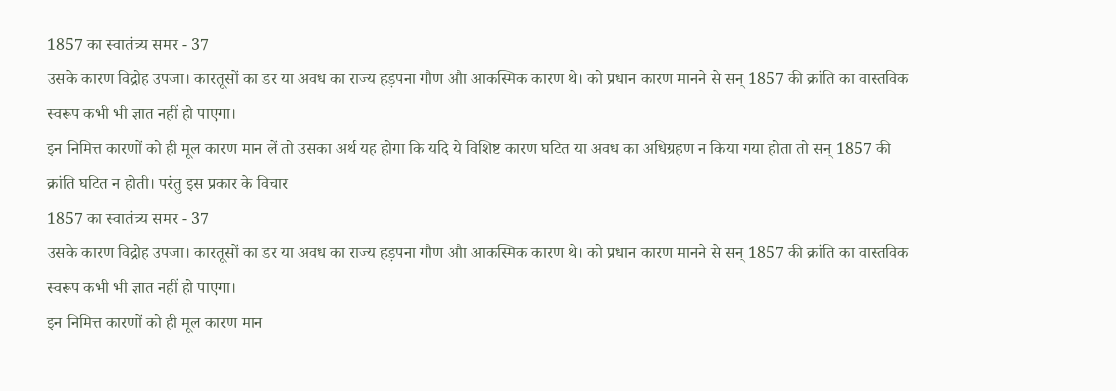1857 का स्वातंत्र्य समर - 37
उसके कारण विद्रोह उपजा। कारतूसों का डर या अवध का राज्य हड़पना गौण औा आकस्मिक कारण थे। को प्रधान कारण मानने से सन् 1857 की क्रांति का वास्तविक स्वरूप कभी भी ज्ञात नहीं हो पाएगा।
इन निमित्त कारणों को ही मूल कारण मान लें तो उसका अर्थ यह होगा कि यदि ये विशिष्ट कारण घटित या अवध का अधिग्रहण न किया गया होता तो सन् 1857 की क्रांति घटित न होती। परंतु इस प्रकार के विचार
1857 का स्वातंत्र्य समर - 37
उसके कारण विद्रोह उपजा। कारतूसों का डर या अवध का राज्य हड़पना गौण औा आकस्मिक कारण थे। को प्रधान कारण मानने से सन् 1857 की क्रांति का वास्तविक स्वरूप कभी भी ज्ञात नहीं हो पाएगा।
इन निमित्त कारणों को ही मूल कारण मान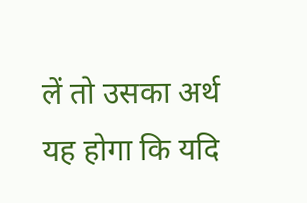लें तो उसका अर्थ यह होगा कि यदि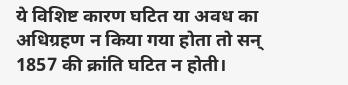ये विशिष्ट कारण घटित या अवध का अधिग्रहण न किया गया होता तो सन् 1857 की क्रांति घटित न होती।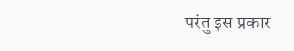परंतु इस प्रकार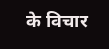के विचार